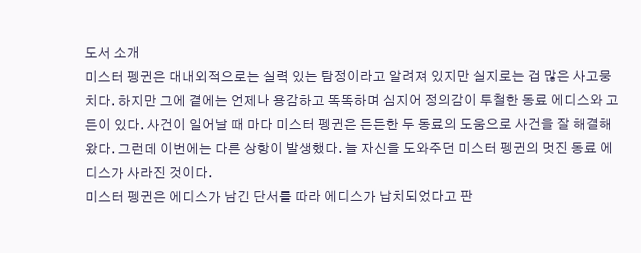도서 소개
미스터 펭귄은 대내외적으로는 실력 있는 탐정이라고 알려져 있지만 실지로는 겁 많은 사고뭉치다. 하지만 그에 곁에는 언제나 용감하고 똑똑하며 심지어 정의감이 투철한 동료 에디스와 고든이 있다. 사건이 일어날 때 마다 미스터 펭귄은 든든한 두 동료의 도움으로 사건을 잘 해결해왔다. 그런데 이번에는 다른 상항이 발생했다. 늘 자신을 도와주던 미스터 펭귄의 멋진 동료 에디스가 사라진 것이다.
미스터 펭귄은 에디스가 남긴 단서를 따라 에디스가 납치되었다고 판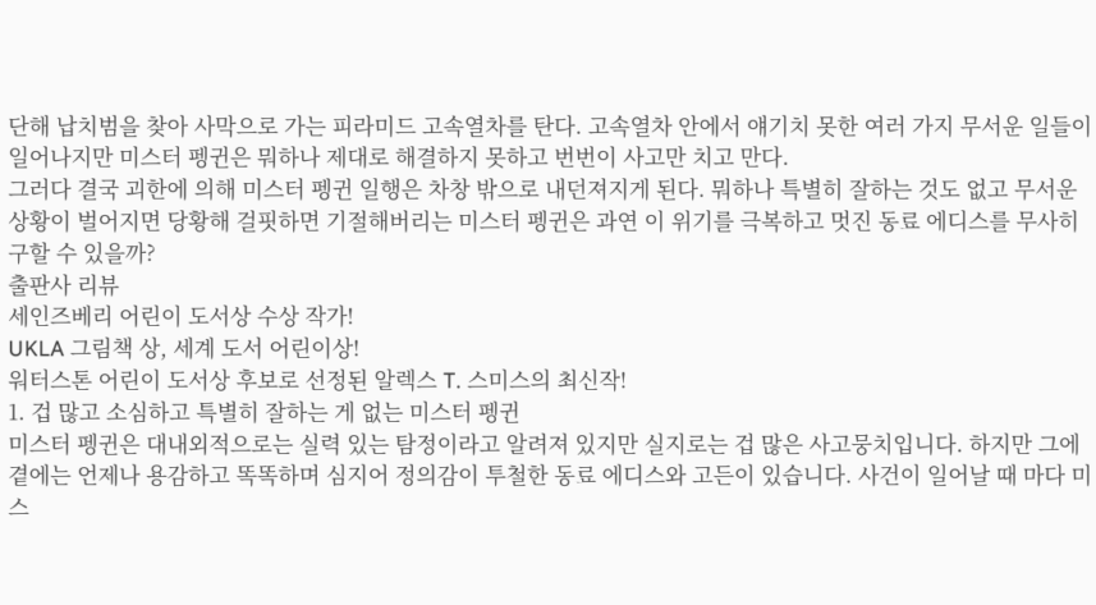단해 납치범을 찾아 사막으로 가는 피라미드 고속열차를 탄다. 고속열차 안에서 얘기치 못한 여러 가지 무서운 일들이 일어나지만 미스터 펭귄은 뭐하나 제대로 해결하지 못하고 번번이 사고만 치고 만다.
그러다 결국 괴한에 의해 미스터 펭귄 일행은 차창 밖으로 내던져지게 된다. 뭐하나 특별히 잘하는 것도 없고 무서운 상황이 벌어지면 당황해 걸핏하면 기절해버리는 미스터 펭귄은 과연 이 위기를 극복하고 멋진 동료 에디스를 무사히 구할 수 있을까?
출판사 리뷰
세인즈베리 어린이 도서상 수상 작가!
UKLA 그림책 상, 세계 도서 어린이상!
워터스톤 어린이 도서상 후보로 선정된 알렉스 T. 스미스의 최신작!
1. 겁 많고 소심하고 특별히 잘하는 게 없는 미스터 펭귄
미스터 펭귄은 대내외적으로는 실력 있는 탐정이라고 알려져 있지만 실지로는 겁 많은 사고뭉치입니다. 하지만 그에 곁에는 언제나 용감하고 똑똑하며 심지어 정의감이 투철한 동료 에디스와 고든이 있습니다. 사건이 일어날 때 마다 미스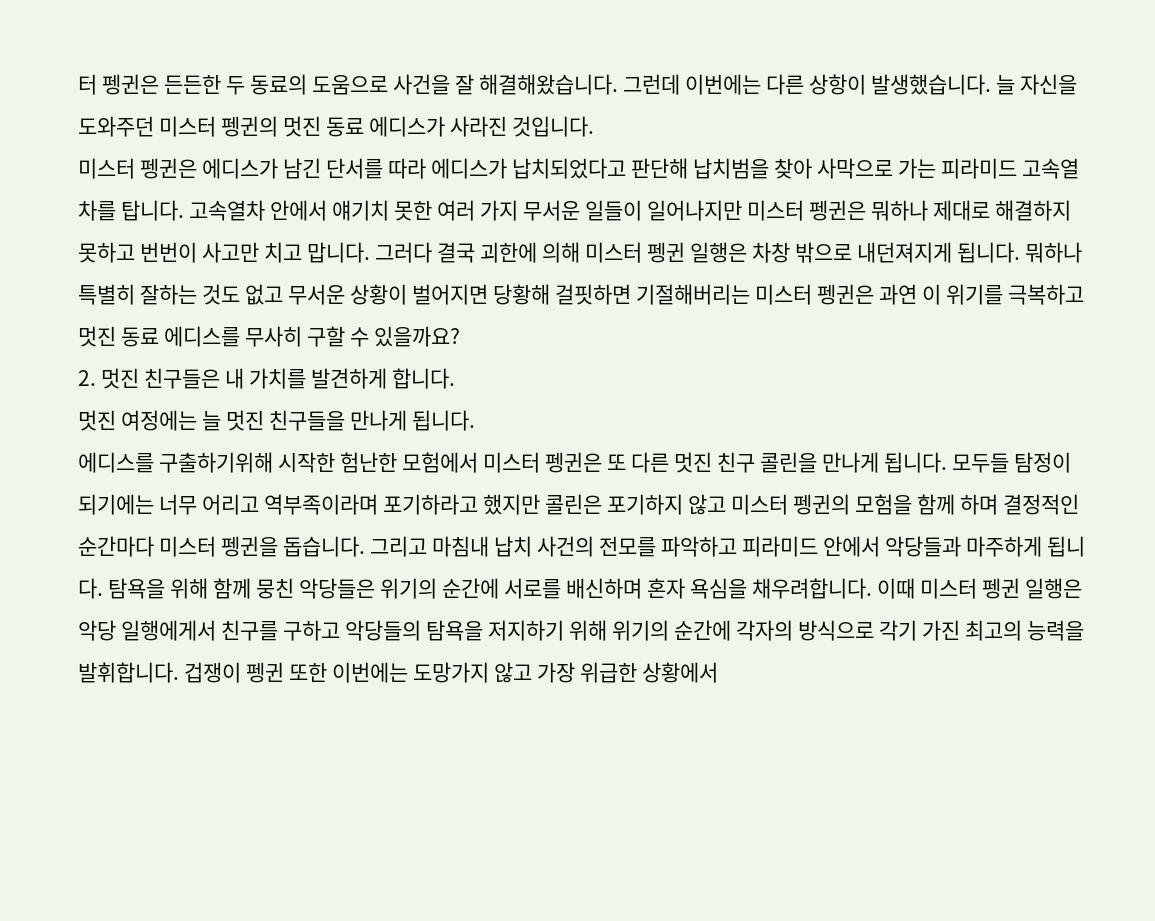터 펭귄은 든든한 두 동료의 도움으로 사건을 잘 해결해왔습니다. 그런데 이번에는 다른 상항이 발생했습니다. 늘 자신을 도와주던 미스터 펭귄의 멋진 동료 에디스가 사라진 것입니다.
미스터 펭귄은 에디스가 남긴 단서를 따라 에디스가 납치되었다고 판단해 납치범을 찾아 사막으로 가는 피라미드 고속열차를 탑니다. 고속열차 안에서 얘기치 못한 여러 가지 무서운 일들이 일어나지만 미스터 펭귄은 뭐하나 제대로 해결하지 못하고 번번이 사고만 치고 맙니다. 그러다 결국 괴한에 의해 미스터 펭귄 일행은 차창 밖으로 내던져지게 됩니다. 뭐하나 특별히 잘하는 것도 없고 무서운 상황이 벌어지면 당황해 걸핏하면 기절해버리는 미스터 펭귄은 과연 이 위기를 극복하고 멋진 동료 에디스를 무사히 구할 수 있을까요?
2. 멋진 친구들은 내 가치를 발견하게 합니다.
멋진 여정에는 늘 멋진 친구들을 만나게 됩니다.
에디스를 구출하기위해 시작한 험난한 모험에서 미스터 펭귄은 또 다른 멋진 친구 콜린을 만나게 됩니다. 모두들 탐정이 되기에는 너무 어리고 역부족이라며 포기하라고 했지만 콜린은 포기하지 않고 미스터 펭귄의 모험을 함께 하며 결정적인 순간마다 미스터 펭귄을 돕습니다. 그리고 마침내 납치 사건의 전모를 파악하고 피라미드 안에서 악당들과 마주하게 됩니다. 탐욕을 위해 함께 뭉친 악당들은 위기의 순간에 서로를 배신하며 혼자 욕심을 채우려합니다. 이때 미스터 펭귄 일행은 악당 일행에게서 친구를 구하고 악당들의 탐욕을 저지하기 위해 위기의 순간에 각자의 방식으로 각기 가진 최고의 능력을 발휘합니다. 겁쟁이 펭귄 또한 이번에는 도망가지 않고 가장 위급한 상황에서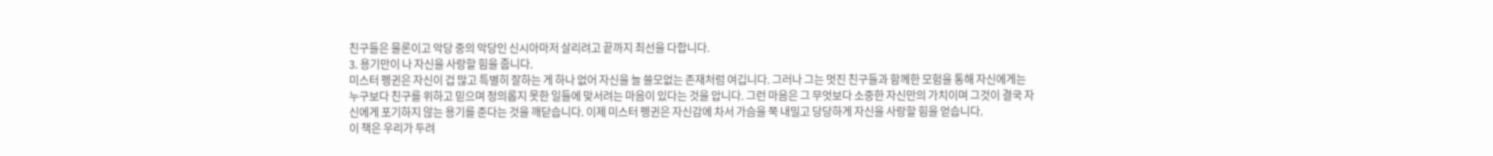친구들은 물론이고 악당 중의 악당인 신시아마저 살리려고 끝까지 최선을 다합니다.
3. 용기만이 나 자신을 사랑할 힘을 줍니다.
미스터 펭귄은 자신이 겁 많고 특별히 잘하는 게 하나 없어 자신을 늘 쓸모없는 존재처럼 여깁니다. 그러나 그는 멋진 친구들과 함께한 모험을 통해 자신에게는 누구보다 친구를 위하고 믿으며 정의롭지 못한 일들에 맞서려는 마음이 있다는 것을 압니다. 그런 마음은 그 무엇보다 소중한 자신만의 가치이며 그것이 결국 자신에게 포기하지 않는 용기를 준다는 것을 깨닫습니다. 이제 미스터 펭귄은 자신감에 차서 가슴을 쭉 내밀고 당당하게 자신을 사랑할 힘을 얻습니다.
이 책은 우리가 두려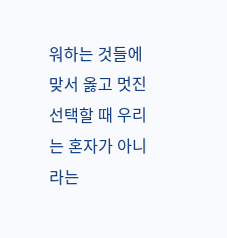워하는 것들에 맞서 옳고 멋진 선택할 때 우리는 혼자가 아니라는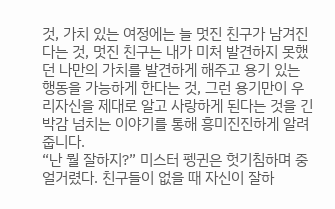것, 가치 있는 여정에는 늘 멋진 친구가 남겨진다는 것, 멋진 친구는 내가 미처 발견하지 못했던 나만의 가치를 발견하게 해주고 용기 있는 행동을 가능하게 한다는 것, 그런 용기만이 우리자신을 제대로 알고 사랑하게 된다는 것을 긴박감 넘치는 이야기를 통해 흥미진진하게 알려줍니다.
“난 뭘 잘하지?” 미스터 펭귄은 헛기침하며 중얼거렸다. 친구들이 없을 때 자신이 잘하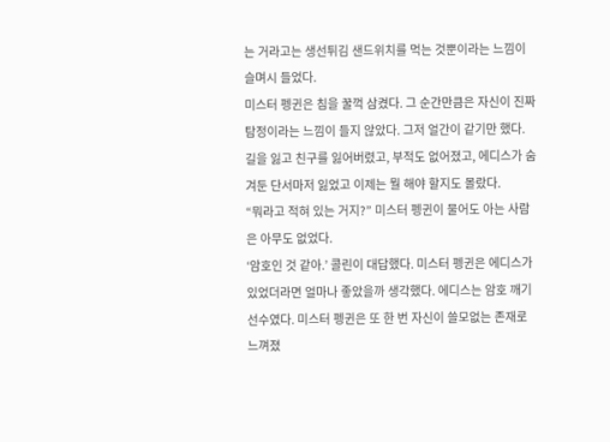는 거라고는 생선튀김 샌드위치를 먹는 것뿐이라는 느낌이 슬며시 들었다.
미스터 펭귄은 침을 꿀꺽 삼켰다. 그 순간만큼은 자신이 진짜 탐정이라는 느낌이 들지 않았다. 그저 얼간이 같기만 했다. 길을 잃고 친구를 잃어버렸고, 부적도 없어졌고, 에디스가 숨겨둔 단서마저 잃었고 이제는 뭘 해야 할지도 몰랐다.
“뭐라고 적혀 있는 거지?” 미스터 펭귄이 물어도 아는 사람은 아무도 없었다.
‘암호인 것 같아.’ 콜린이 대답했다. 미스터 펭귄은 에디스가 있었더라면 얼마나 좋았을까 생각했다. 에디스는 암호 깨기 선수였다. 미스터 펭귄은 또 한 번 자신이 쓸모없는 존재로 느껴졌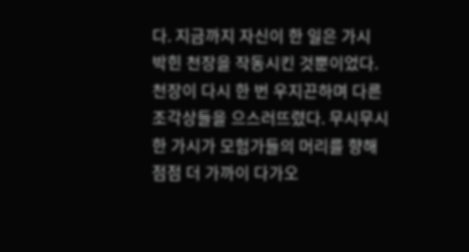다. 지금까지 자신이 한 일은 가시 박힌 천장을 작동시킨 것뿐이었다. 천장이 다시 한 번 우지끈하며 다른 조각상들을 으스러뜨렸다. 무시무시한 가시가 모험가들의 머리를 향해 점점 더 가까이 다가오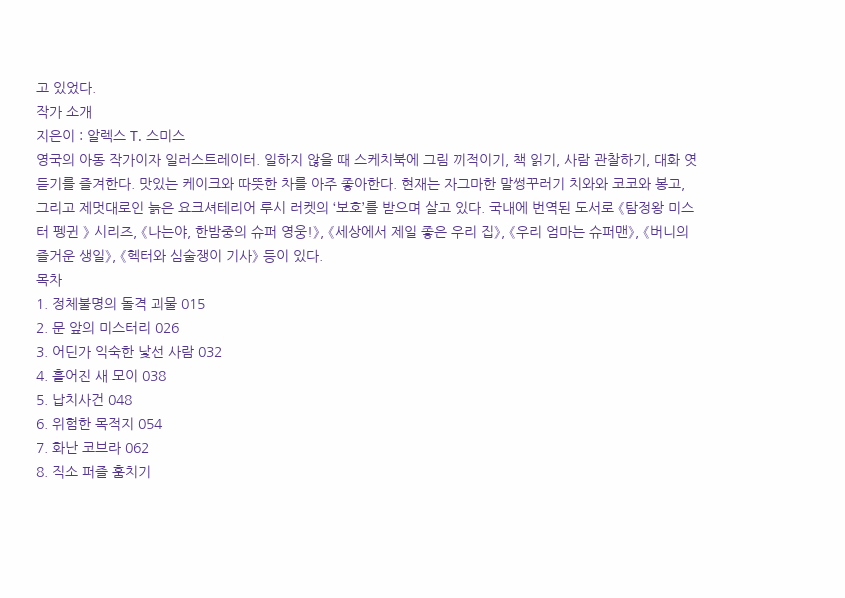고 있었다.
작가 소개
지은이 : 알렉스 T. 스미스
영국의 아동 작가이자 일러스트레이터. 일하지 않을 때 스케치북에 그림 끼적이기, 책 읽기, 사람 관찰하기, 대화 엿듣기를 즐겨한다. 맛있는 케이크와 따뜻한 차를 아주 좋아한다. 현재는 자그마한 말썽꾸러기 치와와 코코와 봉고, 그리고 제멋대로인 늙은 요크셔테리어 루시 러켓의 ‘보호’를 받으며 살고 있다. 국내에 번역된 도서로 《탐정왕 미스터 펭귄 》 시리즈, 《나는야, 한밤중의 슈퍼 영웅!》, 《세상에서 제일 좋은 우리 집》, 《우리 엄마는 슈퍼맨》, 《버니의 즐거운 생일》, 《헥터와 심술쟁이 기사》 등이 있다.
목차
1. 정체불명의 돌격 괴물 015
2. 문 앞의 미스터리 026
3. 어딘가 익숙한 낯선 사람 032
4. 흩어진 새 모이 038
5. 납치사건 048
6. 위험한 목적지 054
7. 화난 코브라 062
8. 직소 퍼즐 훔치기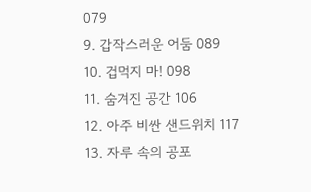079
9. 갑작스러운 어둠 089
10. 겁먹지 마! 098
11. 숨겨진 공간 106
12. 아주 비싼 샌드위치 117
13. 자루 속의 공포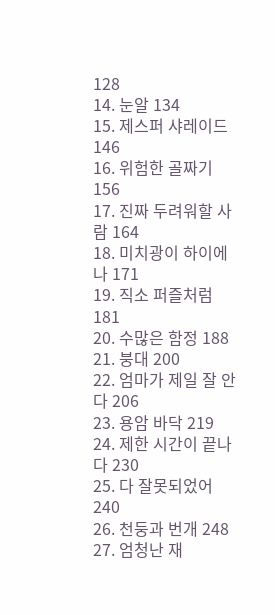128
14. 눈알 134
15. 제스퍼 샤레이드 146
16. 위험한 골짜기 156
17. 진짜 두려워할 사람 164
18. 미치광이 하이에나 171
19. 직소 퍼즐처럼 181
20. 수많은 함정 188
21. 붕대 200
22. 엄마가 제일 잘 안다 206
23. 용암 바닥 219
24. 제한 시간이 끝나다 230
25. 다 잘못되었어 240
26. 천둥과 번개 248
27. 엄청난 재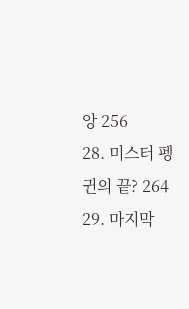앙 256
28. 미스터 펭귄의 끝? 264
29. 마지막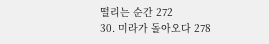떨리는 순간 272
30. 미라가 돌아오다 278